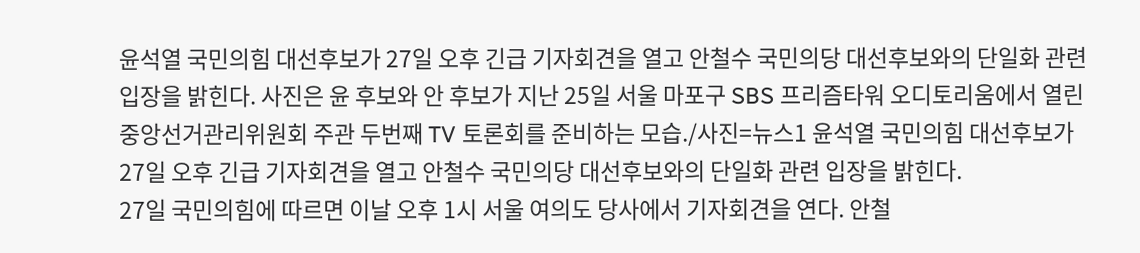윤석열 국민의힘 대선후보가 27일 오후 긴급 기자회견을 열고 안철수 국민의당 대선후보와의 단일화 관련 입장을 밝힌다. 사진은 윤 후보와 안 후보가 지난 25일 서울 마포구 SBS 프리즘타워 오디토리움에서 열린 중앙선거관리위원회 주관 두번째 TV 토론회를 준비하는 모습./사진=뉴스1 윤석열 국민의힘 대선후보가 27일 오후 긴급 기자회견을 열고 안철수 국민의당 대선후보와의 단일화 관련 입장을 밝힌다.
27일 국민의힘에 따르면 이날 오후 1시 서울 여의도 당사에서 기자회견을 연다. 안철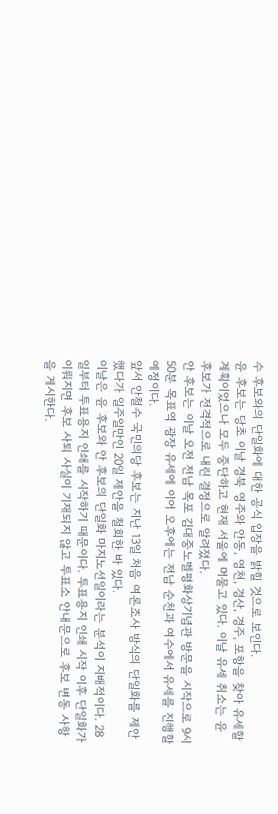수 후보와의 단일화에 대한 공식 입장을 밝힐 것으로 보인다.
윤 후보는 당초 이날 경북 영주와 안동, 영천, 경산, 경주, 포항을 찾아 유세할 계획이었으나 모두 중단하고 현재 서울에 머물고 있다. 이날 유세 취소는 윤 후보가 전격적으로 내린 결정으로 알려졌다.
안 후보는 이날 오전 전남 목포 김대중노벨평화상기념관 방문을 시작으로 9시50분 목표역 광장 유세에 이어 오후에는 전남 순천과 여수에서 유세를 진행할 예정이다.
앞서 안철수 국민의당 후보는 지난 13일 처음 여론조사 방식의 단일화를 제안했다가 일주일만인 20일 제안을 철회한 바 있다.
이날은 윤 후보와 안 후보의 단일화 마지노선일이라는 분석이 지배적이다. 28일부터 투표용지 인쇄를 시작하기 때문이다. 투표용지 인쇄 시작 이후 단일화가 이뤄지면 후보 사퇴 사실이 기재되지 않고 투표소 안내문으로 후보 변동 사항을 게시한다.